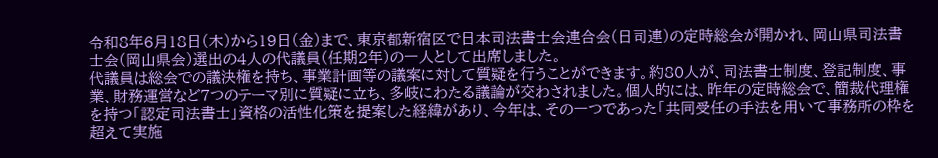令和8年6月18日(木)から19日(金)まで、東京都新宿区で日本司法書士会連合会(日司連)の定時総会が開かれ、岡山県司法書士会(岡山県会)選出の4人の代議員(任期2年)の一人として出席しました。
代議員は総会での議決権を持ち、事業計画等の議案に対して質疑を行うことができます。約80人が、司法書士制度、登記制度、事業、財務運営など7つのテーマ別に質疑に立ち、多岐にわたる議論が交わされました。個人的には、昨年の定時総会で、簡裁代理権を持つ「認定司法書士」資格の活性化策を提案した経緯があり、今年は、その一つであった「共同受任の手法を用いて事務所の枠を超えて実施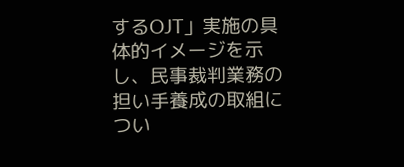するOJT」実施の具体的イメージを示し、民事裁判業務の担い手養成の取組につい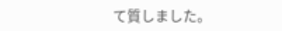て質しました。